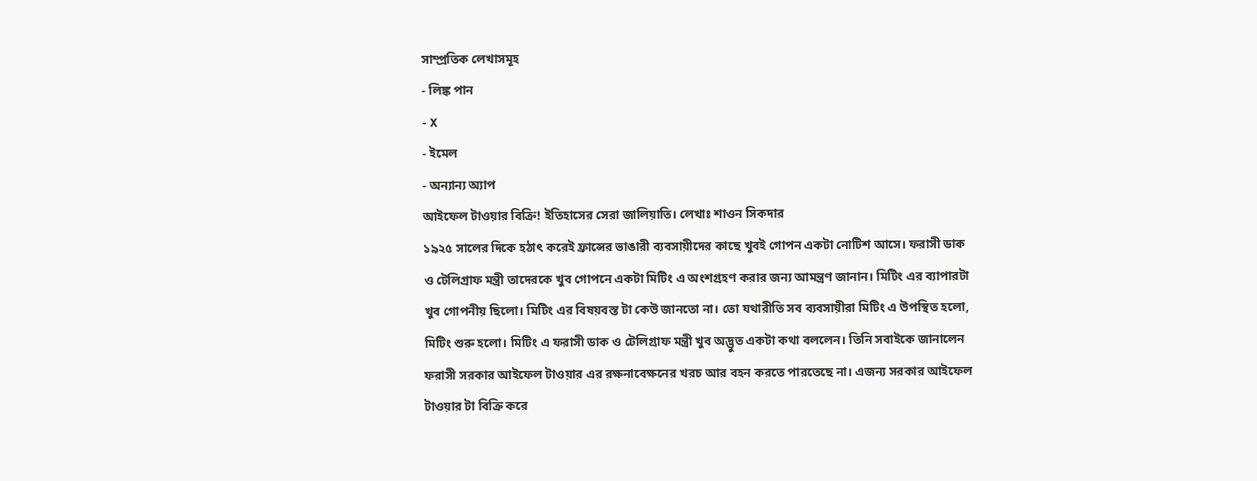সাম্প্রতিক লেখাসমূহ
- লিঙ্ক পান
- X
- ইমেল
- অন্যান্য অ্যাপ
আইফেল টাওয়ার বিক্রি! ইতিহাসের সেরা জালিয়াতি। লেখাঃ শাওন সিকদার
১৯২৫ সালের দিকে হঠাৎ করেই ফ্রান্সের ভাঙারী ব্যবসায়ীদের কাছে খুবই গোপন একটা নোটিশ আসে। ফরাসী ডাক ও টেলিগ্রাফ মন্ত্রী তাদেরকে খুব গোপনে একটা মিটিং এ অংশগ্রহণ করার জন্য আমন্ত্রণ জানান। মিটিং এর ব্যাপারটা খুব গোপনীয় ছিলো। মিটিং এর বিষয়বস্ত টা কেউ জানতো না। তো যথারীতি সব ব্যবসায়ীরা মিটিং এ উপস্থিত হলো, মিটিং শুরু হলো। মিটিং এ ফরাসী ডাক ও টেলিগ্রাফ মন্ত্রী খুব অদ্ভুত একটা কথা বললেন। তিনি সবাইকে জানালেন ফরাসী সরকার আইফেল টাওয়ার এর রক্ষনাবেক্ষনের খরচ আর বহন করতে পারতেছে না। এজন্য সরকার আইফেল টাওয়ার টা বিক্রি করে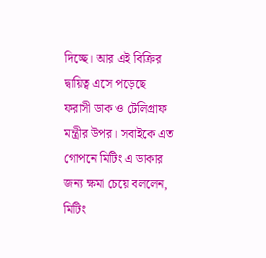দিচ্ছে। আর এই বিক্রির দ্বায়িত্ব এসে পড়েছে ফরাসী ডাক ও টেলিগ্রাফ মন্ত্রীর উপর। সবাইকে এত গোপনে মিটিং এ ডাকার জন্য ক্ষমা চেয়ে বললেন, মিটিং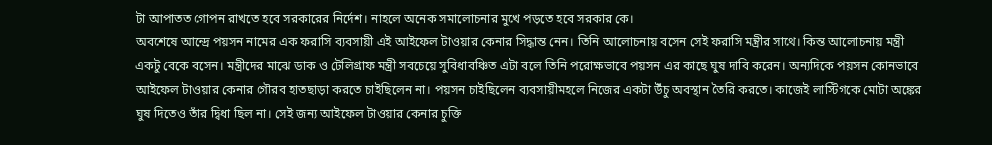টা আপাতত গোপন রাখতে হবে সরকারের নির্দেশ। নাহলে অনেক সমালোচনার মুখে পড়তে হবে সরকার কে।
অবশেষে আন্দ্রে পয়সন নামের এক ফরাসি ব্যবসায়ী এই আইফেল টাওয়ার কেনার সিদ্ধান্ত নেন। তিনি আলোচনায় বসেন সেই ফরাসি মন্ত্রীর সাথে। কিন্ত আলোচনায় মন্ত্রী একটু বেকে বসেন। মন্ত্রীদের মাঝে ডাক ও টেলিগ্রাফ মন্ত্রী সবচেয়ে সুবিধাবঞ্চিত এটা বলে তিনি পরোক্ষভাবে পয়সন এর কাছে ঘুষ দাবি করেন। অন্যদিকে পয়সন কোনভাবে আইফেল টাওয়ার কেনার গৌরব হাতছাড়া করতে চাইছিলেন না। পয়সন চাইছিলেন ব্যবসায়ীমহলে নিজের একটা উঁচু অবস্থান তৈরি করতে। কাজেই লাস্টিগকে মোটা অঙ্কের ঘুষ দিতেও তাঁর দ্বিধা ছিল না। সেই জন্য আইফেল টাওয়ার কেনার চুক্তি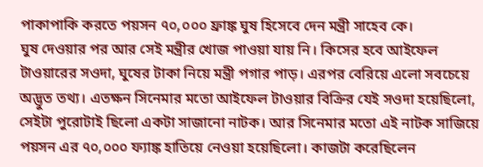পাকাপাকি করতে পয়সন ৭০,০০০ ফ্রাঙ্ক ঘুষ হিসেবে দেন মন্ত্রী সাহেব কে।
ঘুষ দেওয়ার পর আর সেই মন্ত্রীর খোজ পাওয়া যায় নি। কিসের হবে আইফেল টাওয়ারের সওদা, ঘুষের টাকা নিয়ে মন্ত্রী পগার পাড়। এরপর বেরিয়ে এলো সবচেয়ে অদ্ভুত তথ্য। এতক্ষন সিনেমার মতো আইফেল টাওয়ার বিক্রির যেই সওদা হয়েছিলো, সেইটা পুরোটাই ছিলো একটা সাজানো নাটক। আর সিনেমার মতো এই নাটক সাজিয়ে পয়সন এর ৭০,০০০ ফ্যাঙ্ক হাতিয়ে নেওয়া হয়েছিলো। কাজটা করেছিলেন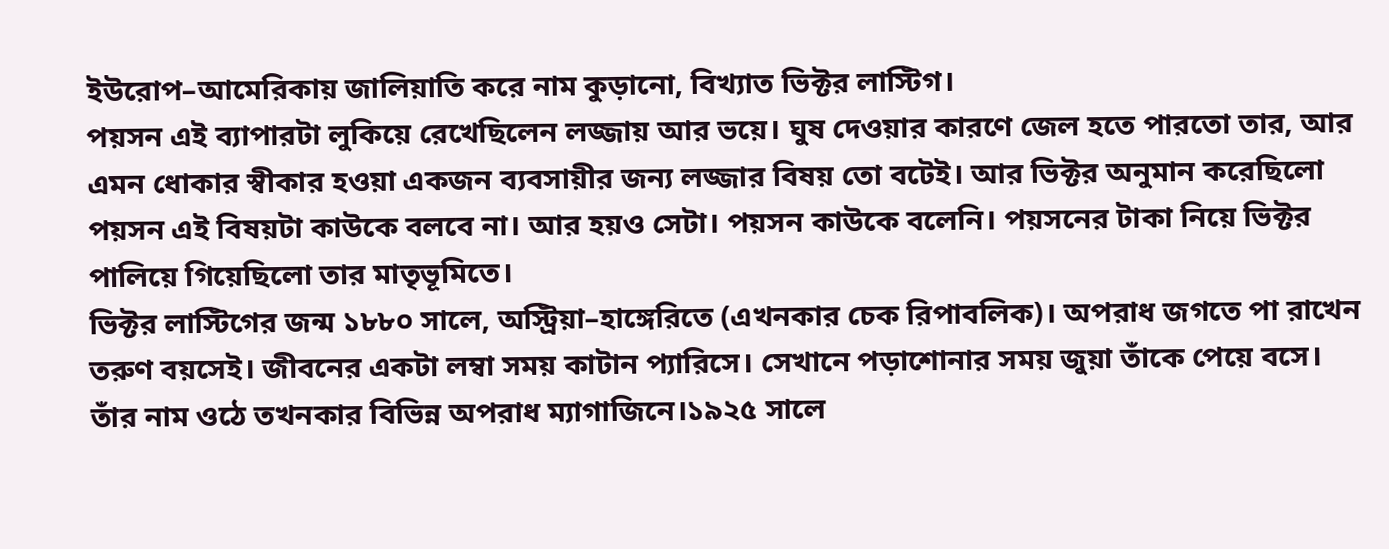ইউরোপ–আমেরিকায় জালিয়াতি করে নাম কুড়ানো, বিখ্যাত ভিক্টর লাস্টিগ।
পয়সন এই ব্যাপারটা লুকিয়ে রেখেছিলেন লজ্জায় আর ভয়ে। ঘুষ দেওয়ার কারণে জেল হতে পারতো তার, আর এমন ধোকার স্বীকার হওয়া একজন ব্যবসায়ীর জন্য লজ্জার বিষয় তো বটেই। আর ভিক্টর অনুমান করেছিলো পয়সন এই বিষয়টা কাউকে বলবে না। আর হয়ও সেটা। পয়সন কাউকে বলেনি। পয়সনের টাকা নিয়ে ভিক্টর পালিয়ে গিয়েছিলো তার মাতৃভূমিতে।
ভিক্টর লাস্টিগের জন্ম ১৮৮০ সালে, অস্ট্রিয়া–হাঙ্গেরিতে (এখনকার চেক রিপাবলিক)। অপরাধ জগতে পা রাখেন তরুণ বয়সেই। জীবনের একটা লম্বা সময় কাটান প্যারিসে। সেখানে পড়াশোনার সময় জুয়া তাঁকে পেয়ে বসে। তাঁর নাম ওঠে তখনকার বিভিন্ন অপরাধ ম্যাগাজিনে।১৯২৫ সালে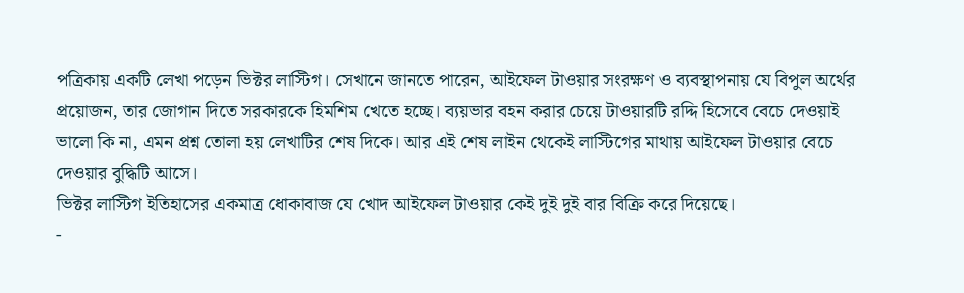পত্রিকায় একটি লেখা পড়েন ভিক্টর লাস্টিগ। সেখানে জানতে পারেন, আইফেল টাওয়ার সংরক্ষণ ও ব্যবস্থাপনায় যে বিপুল অর্থের প্রয়োজন, তার জোগান দিতে সরকারকে হিমশিম খেতে হচ্ছে। ব্যয়ভার বহন করার চেয়ে টাওয়ারটি রদ্দি হিসেবে বেচে দেওয়াই ভালো কি না, এমন প্রশ্ন তোলা হয় লেখাটির শেষ দিকে। আর এই শেষ লাইন থেকেই লাস্টিগের মাথায় আইফেল টাওয়ার বেচে দেওয়ার বুদ্ধিটি আসে।
ভিক্টর লাস্টিগ ইতিহাসের একমাত্র ধোকাবাজ যে খোদ আইফেল টাওয়ার কেই দুই দুই বার বিক্রি করে দিয়েছে।
-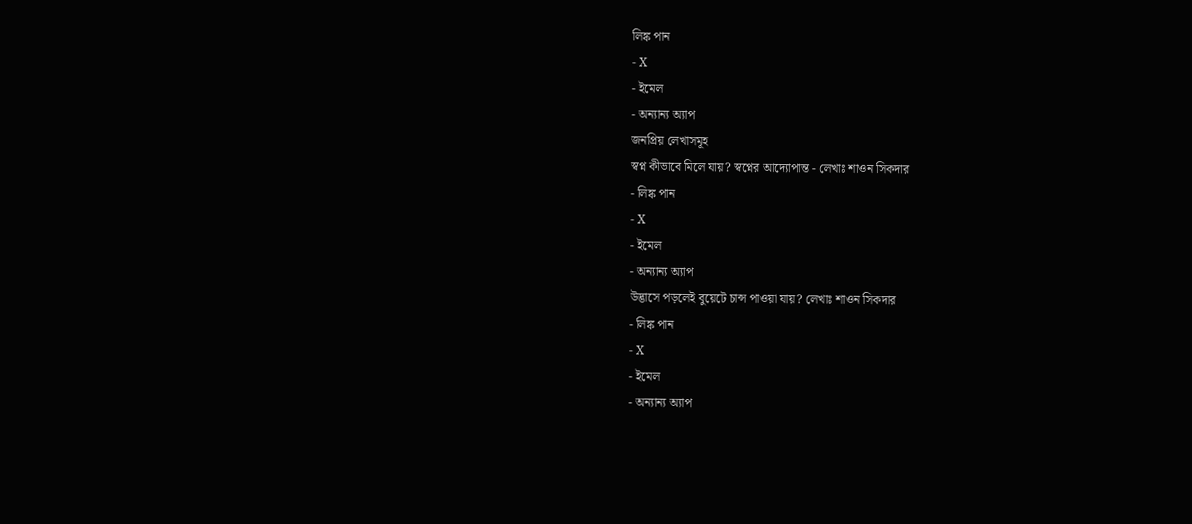লিঙ্ক পান
- X
- ইমেল
- অন্যান্য অ্যাপ
জনপ্রিয় লেখাসমূহ
স্বপ্ন কীভাবে মিলে যায়? স্বপ্নের আদ্যোপান্ত - লেখাঃ শাওন সিকদার
- লিঙ্ক পান
- X
- ইমেল
- অন্যান্য অ্যাপ
উদ্ভাসে পড়লেই বুয়েটে চান্স পাওয়া যায়? লেখাঃ শাওন সিকদার
- লিঙ্ক পান
- X
- ইমেল
- অন্যান্য অ্যাপ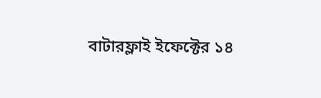বাটারফ্লাই ইফেক্টের ১৪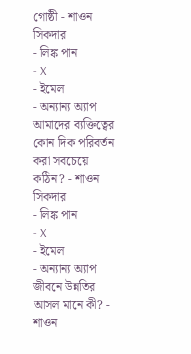গোষ্ঠী - শাওন সিকদার
- লিঙ্ক পান
- X
- ইমেল
- অন্যান্য অ্যাপ
আমাদের ব্যক্তিত্বের কোন দিক পরিবর্তন করা সবচেয়ে কঠিন? - শাওন সিকদার
- লিঙ্ক পান
- X
- ইমেল
- অন্যান্য অ্যাপ
জীবনে উন্নতির আসল মানে কী? - শাওন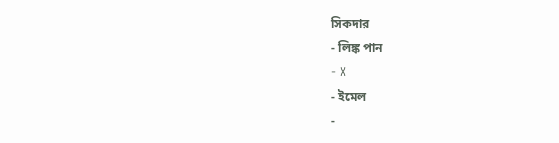সিকদার
- লিঙ্ক পান
- X
- ইমেল
-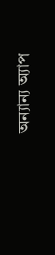অন্যান্য অ্যাপ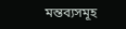মন্তব্যসমূহ